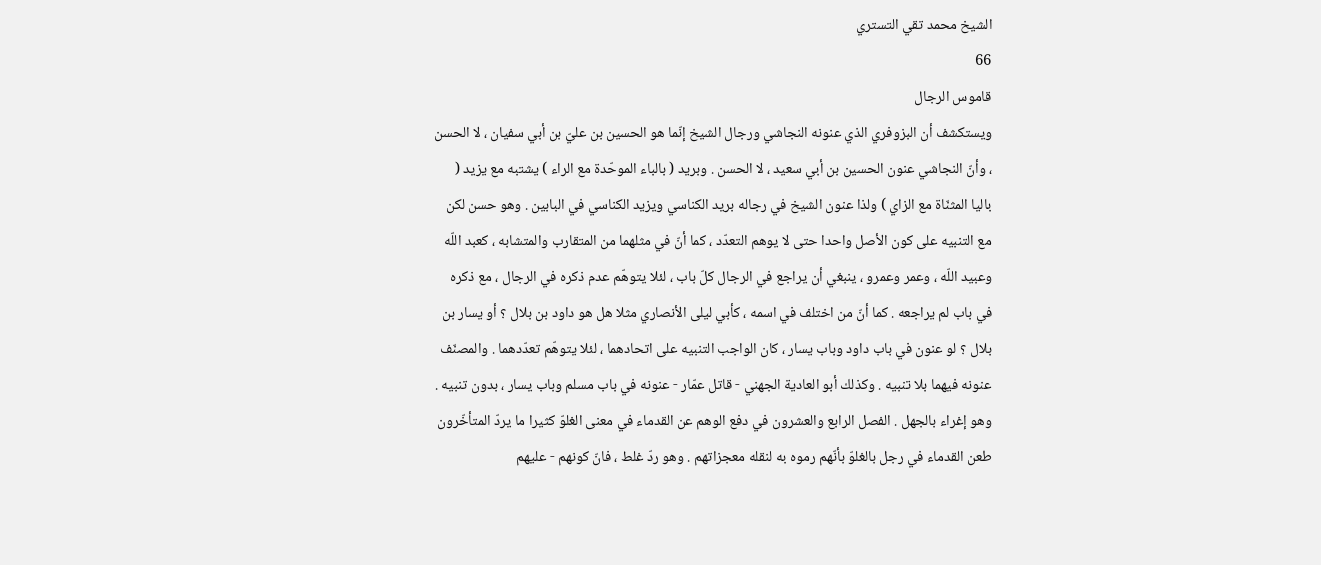الشيخ محمد تقي التستري
66
قاموس الرجال
ويستكشف أن البزوفري الذي عنونه النجاشي ورجال الشيخ إنّما هو الحسين بن عليّ بن أبي سفيان ، لا الحسن ، وأنّ النجاشي عنون الحسين بن أبي سعيد ، لا الحسن . وبريد ( بالباء الموحّدة مع الراء ) يشتبه مع يزيد ( باليا المثنّاة مع الزاي ) ولذا عنون الشيخ في رجاله بريد الكناسي ويزيد الكناسي في البابين . وهو حسن لكن مع التنبيه على كون الأصل واحدا حتى لا يوهم التعدّد ، كما أنّ في مثلهما من المتقارب والمتشابه ، كعبد اللّه وعبيد اللّه ، وعمر وعمرو ، ينبغي أن يراجع في الرجال كلّ باب ، لئلا يتوهّم عدم ذكره في الرجال ، مع ذكره في باب لم يراجعه . كما أنّ من اختلف في اسمه ، كأبي ليلى الأنصاري مثلا هل هو داود بن بلال ؟ أو يسار بن بلال ؟ لو عنون في باب داود وباب يسار ، كان الواجب التنبيه على اتحادهما ، لئلا يتوهّم تعدّدهما . والمصنّف عنونه فيهما بلا تنبيه . وكذلك أبو العادية الجهني - قاتل عمّار - عنونه في باب مسلم وباب يسار ، بدون تنبيه . وهو إغراء بالجهل . الفصل الرابع والعشرون في دفع الوهم عن القدماء في معنى الغلوّ كثيرا ما يردّ المتأخّرون طعن القدماء في رجل بالغلوّ بأنّهم رموه به لنقله معجزاتهم . وهو ردّ غلط ، فانّ كونهم - عليهم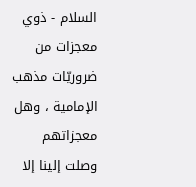السلام - ذوي معجزات من ضروريّات مذهب الإمامية ، وهل معجزاتهم وصلت إلينا إلا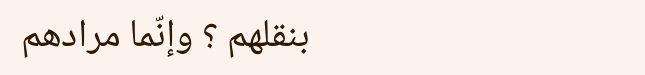بنقلهم ؟ وإنّما مرادهم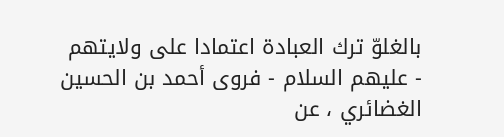بالغلوّ ترك العبادة اعتمادا على ولايتهم - عليهم السلام - فروى أحمد بن الحسين الغضائري ، عن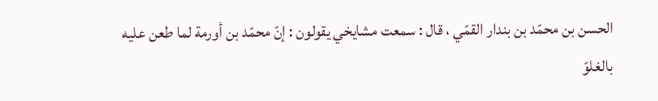الحسن بن محمّد بن بندار القمّي ، قال : سمعت مشايخي يقولون : إنّ محمّد بن أورمة لما طعن عليه بالغلوّ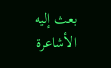بعث إليه الأشاعرة